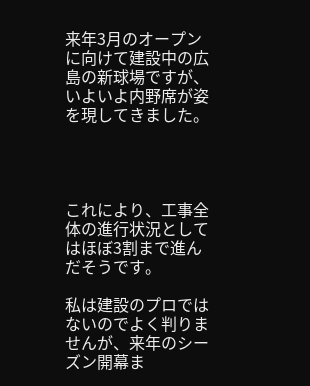来年3月のオープンに向けて建設中の広島の新球場ですが、いよいよ内野席が姿を現してきました。




これにより、工事全体の進行状況としてはほぼ3割まで進んだそうです。

私は建設のプロではないのでよく判りませんが、来年のシーズン開幕ま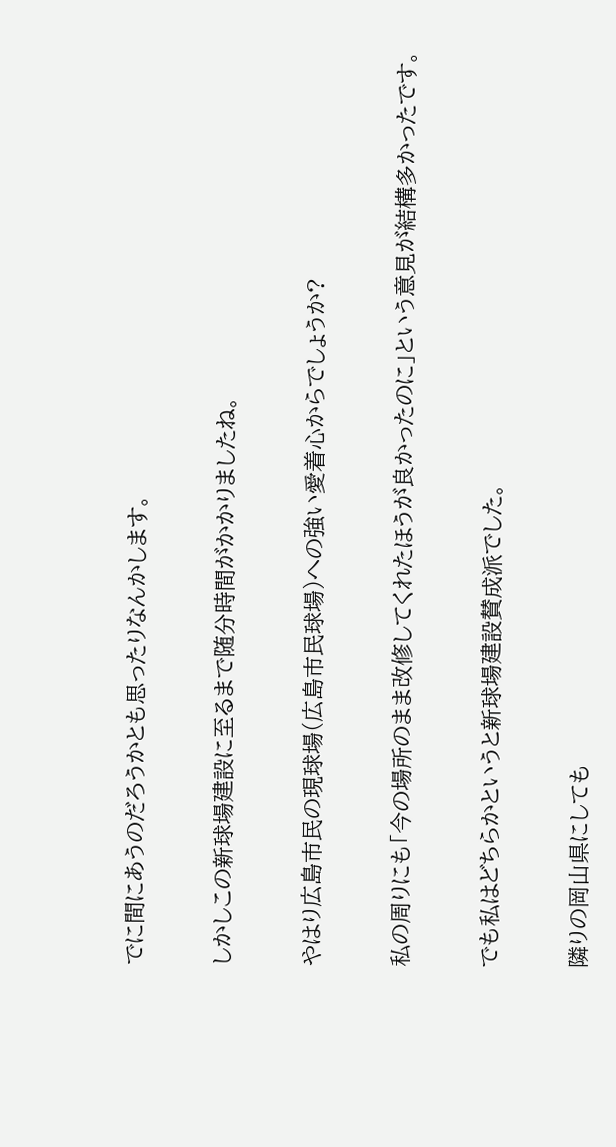でに間にあうのだろうかとも思ったりなんかします。


しかしこの新球場建設に至るまで随分時間がかかりましたね。


やはり広島市民の現球場(広島市民球場)への強い愛着心からでしょうか?


私の周りにも「今の場所のまま改修してくれたほうが良かったのに」という意見が結構多かったです。


でも私はどちらかというと新球場建設賛成派でした。


隣りの岡山県にしても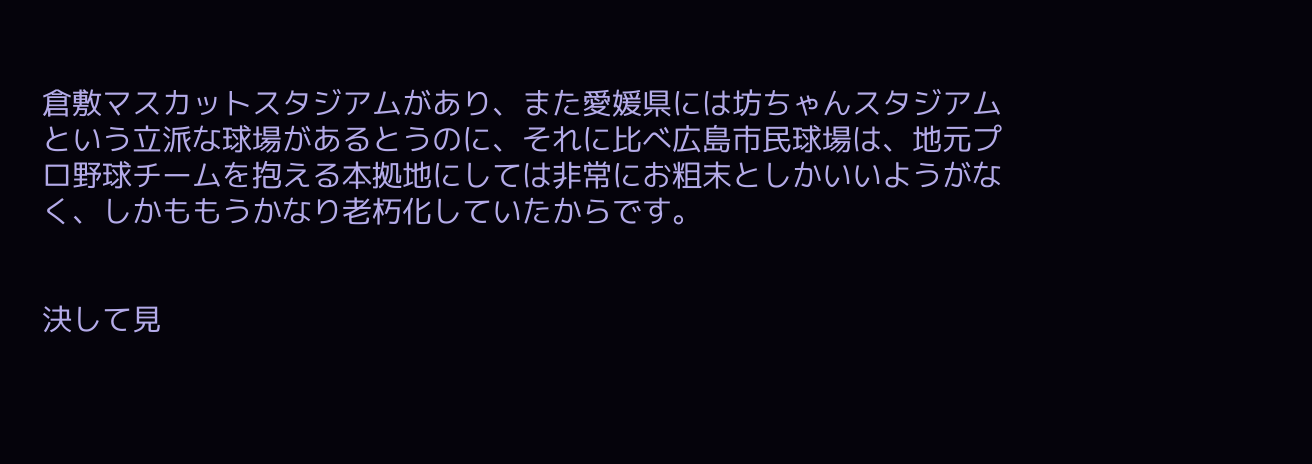倉敷マスカットスタジアムがあり、また愛媛県には坊ちゃんスタジアムという立派な球場があるとうのに、それに比べ広島市民球場は、地元プロ野球チームを抱える本拠地にしては非常にお粗末としかいいようがなく、しかももうかなり老朽化していたからです。


決して見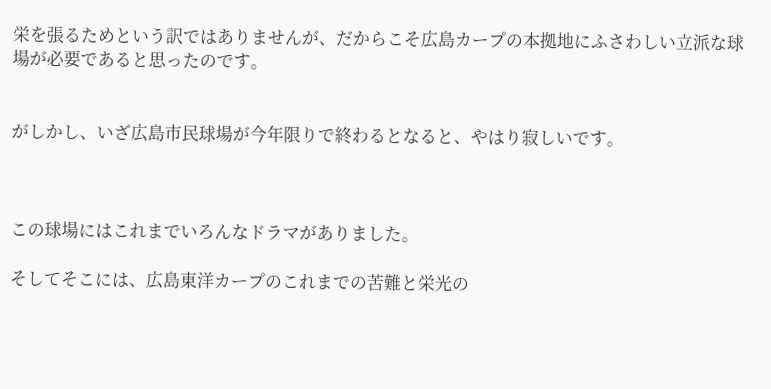栄を張るためという訳ではありませんが、だからこそ広島カープの本拠地にふさわしい立派な球場が必要であると思ったのです。


がしかし、いざ広島市民球場が今年限りで終わるとなると、やはり寂しいです。



この球場にはこれまでいろんなドラマがありました。

そしてそこには、広島東洋カープのこれまでの苦難と栄光の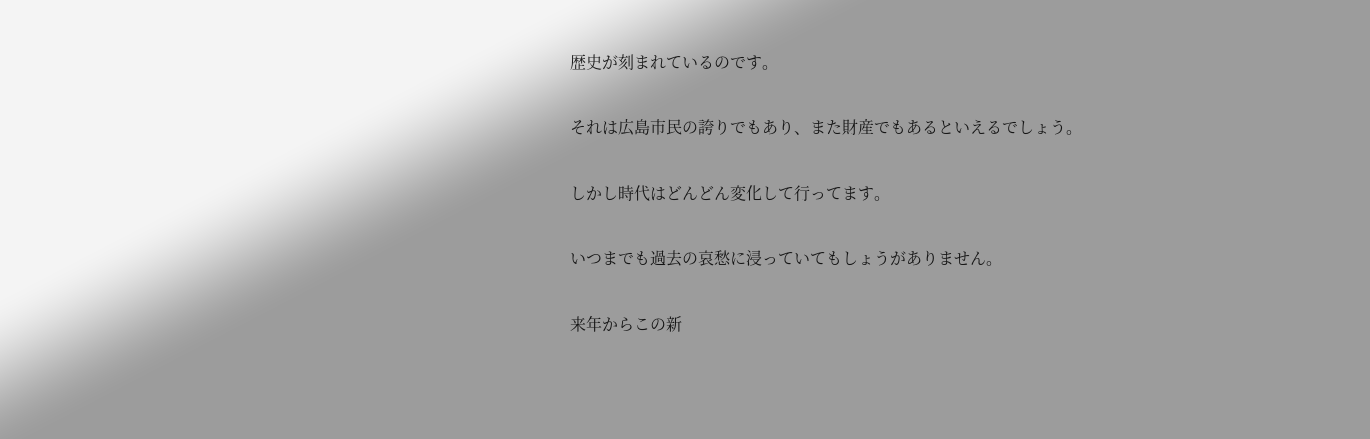歴史が刻まれているのです。

それは広島市民の誇りでもあり、また財産でもあるといえるでしょう。

しかし時代はどんどん変化して行ってます。

いつまでも過去の哀愁に浸っていてもしょうがありません。

来年からこの新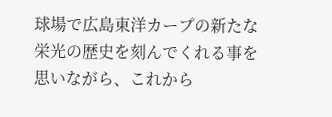球場で広島東洋カープの新たな栄光の歴史を刻んでくれる事を思いながら、これから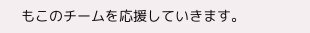もこのチームを応援していきます。